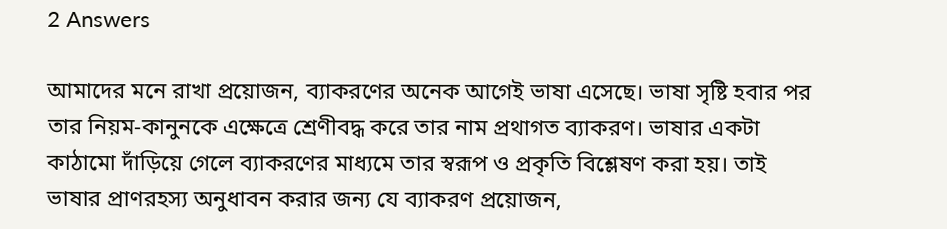2 Answers

আমাদের মনে রাখা প্রয়োজন, ব্যাকরণের অনেক আগেই ভাষা এসেছে। ভাষা সৃষ্টি হবার পর তার নিয়ম-কানুনকে এক্ষেত্রে শ্রেণীবদ্ধ করে তার নাম প্রথাগত ব্যাকরণ। ভাষার একটা কাঠামো দাঁড়িয়ে গেলে ব্যাকরণের মাধ্যমে তার স্বরূপ ও প্রকৃতি বিশ্লেষণ করা হয়। তাই ভাষার প্রাণরহস্য অনুধাবন করার জন্য যে ব্যাকরণ প্রয়োজন,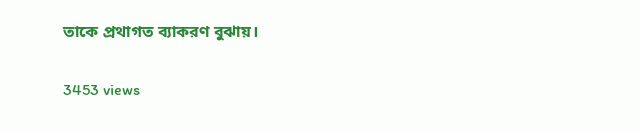তাকে প্রথাগত ব্যাকরণ বুঝায়।

3453 views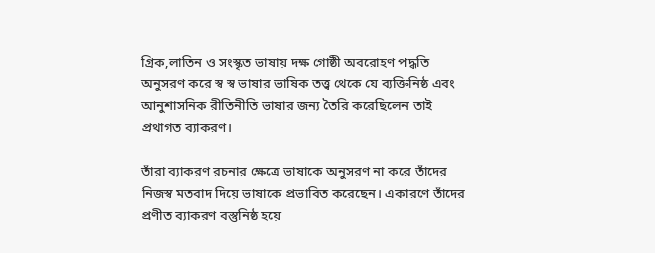গ্রিক,লাতিন ও সংস্কৃত ভাষায় দক্ষ গোষ্ঠী অবরোহণ পদ্ধতি অনুসরণ করে স্ব স্ব ভাষার ভাষিক তত্ত্ব থেকে যে ব্যক্তিনিষ্ঠ এবং আনুশাসনিক রীতিনীতি ভাষার জন্য তৈরি করেছিলেন তাই প্রথাগত ব্যাকরণ।

তাঁরা ব্যাকরণ রচনার ক্ষেত্রে ভাষাকে অনুসরণ না করে তাঁদের নিজস্ব মতবাদ দিয়ে ভাষাকে প্রভাবিত করেছেন। একারণে তাঁদের প্রণীত ব্যাকরণ বস্তুনিষ্ঠ হয়ে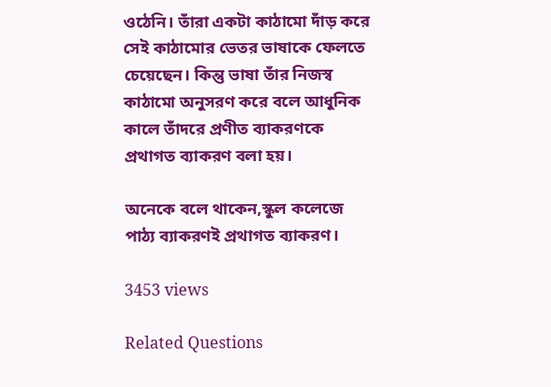ওঠেনি। তাঁরা একটা কাঠামো দাঁড় করে সেই কাঠামোর ভেতর ভাষাকে ফেলতে চেয়েছেন। কিন্তু ভাষা তাঁর নিজস্ব কাঠামো অনুসরণ করে বলে আধুনিক কালে তাঁদরে প্রণীত ব্যাকরণকে প্রথাগত ব্যাকরণ বলা হয়।

অনেকে বলে থাকেন,স্কুল কলেজে পাঠ্য ব্যাকরণই প্রথাগত ব্যাকরণ।

3453 views

Related Questions